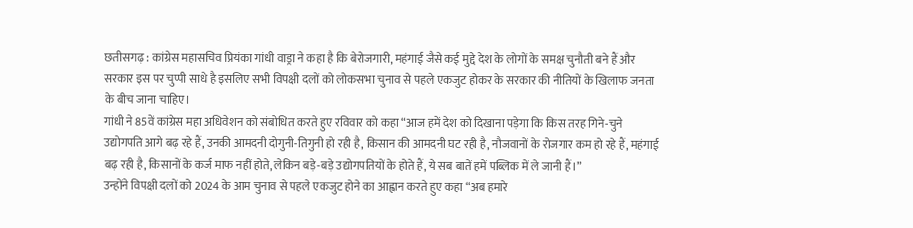छतीसगढ़ : कांग्रेस महासचिव प्रियंका गांधी वाड्रा ने कहा है कि बेरोजगारी, महंगाई जैसे कई मुद्दे देश के लोगों के समक्ष चुनौती बने हैं और सरकार इस पर चुप्पी साधे है इसलिए सभी विपक्षी दलों को लोकसभा चुनाव से पहले एकजुट होकर के सरकार की नीतियों के खिलाफ जनता के बीच जाना चाहिए।
गांधी ने 85वें कांग्रेस महा अधिवेशन को संबोधित करते हुए रविवार को कहा “आज हमें देश को दिखाना पड़ेगा कि किस तरह गिने-चुने उद्योगपति आगे बढ़ रहे हैं, उनकी आमदनी दोगुनी-तिगुनी हो रही है, किसान की आमदनी घट रही है, नौजवानों के रोजगार कम हो रहे हैं, महंगाई बढ़ रही है, किसानों के कर्ज माफ नहीं होते, लेकिन बड़े-बड़े उद्योगपतियों के होते हैं, ये सब बातें हमें पब्लिक में ले जानी हैं।”
उन्होंने विपक्षी दलों को 2024 के आम चुनाव से पहले एकजुट होने का आह्वान करते हुए कहा “अब हमारे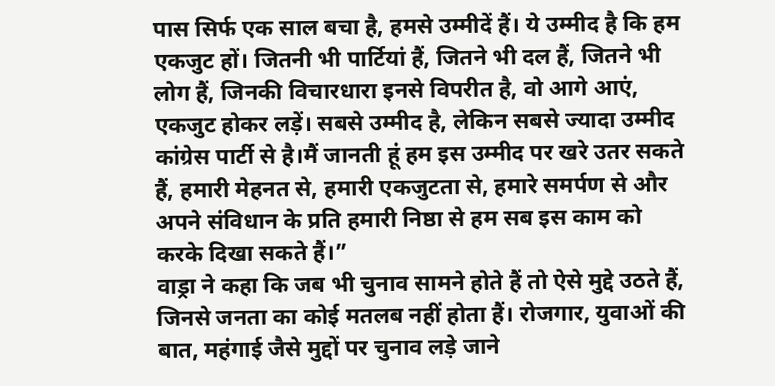पास सिर्फ एक साल बचा है, हमसे उम्मीदें हैं। ये उम्मीद है कि हम एकजुट हों। जितनी भी पार्टियां हैं, जितने भी दल हैं, जितने भी लोग हैं, जिनकी विचारधारा इनसे विपरीत है, वो आगे आएं, एकजुट होकर लड़ें। सबसे उम्मीद है, लेकिन सबसे ज्यादा उम्मीद कांग्रेस पार्टी से है।मैं जानती हूं हम इस उम्मीद पर खरे उतर सकते हैं, हमारी मेहनत से, हमारी एकजुटता से, हमारे समर्पण से और अपने संविधान के प्रति हमारी निष्ठा से हम सब इस काम को करके दिखा सकते हैं।”
वाड्रा ने कहा कि जब भी चुनाव सामने होते हैं तो ऐसे मुद्दे उठते हैं, जिनसे जनता का कोई मतलब नहीं होता हैं। रोजगार, युवाओं की बात, महंगाई जैसे मुद्दों पर चुनाव लड़े जाने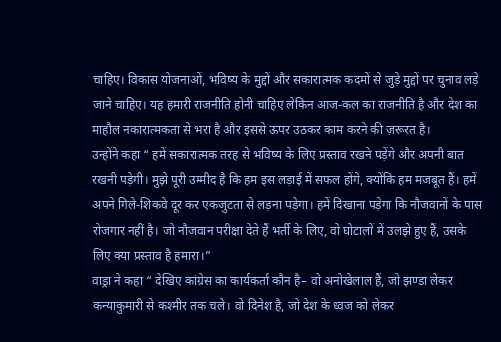चाहिए। विकास योजनाओं, भविष्य के मुद्दों और सकारात्मक कदमों से जुड़े मुद्दों पर चुनाव लड़े जाने चाहिए। यह हमारी राजनीति होनी चाहिए लेकिन आज-कल का राजनीति है और देश का माहौल नकारात्मकता से भरा है और इससे ऊपर उठकर काम करने की ज़रूरत है।
उन्होंने कहा “ हमें सकारात्मक तरह से भविष्य के लिए प्रस्ताव रखने पड़ेंगे और अपनी बात रखनी पड़ेगी। मुझे पूरी उम्मीद है कि हम इस लड़ाई में सफल होंगे, क्योंकि हम मजबूत हैं। हमें अपने गिले-शिकवे दूर कर एकजुटता से लड़ना पड़ेगा। हमें दिखाना पड़ेगा कि नौजवानों के पास रोजगार नहीं है। जो नौजवान परीक्षा देते हैं भर्ती के लिए, वो घोटालों में उलझे हुए हैं, उसके लिए क्या प्रस्ताव है हमारा।”
वाड्रा ने कहा “ देखिए कांग्रेस का कार्यकर्ता कौन है– वो अनोखेलाल हैं, जो झण्डा लेकर कन्याकुमारी से कश्मीर तक चले। वो दिनेश है, जो देश के ध्वज को लेकर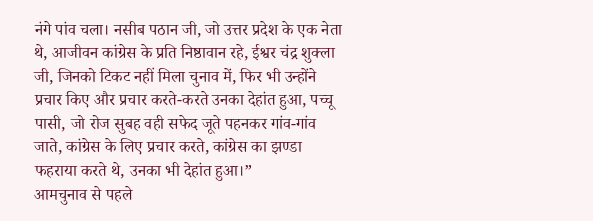नंगे पांव चला। नसीब पठान जी, जो उत्तर प्रदेश के एक नेता थे, आजीवन कांग्रेस के प्रति निष्ठावान रहे, ईश्वर चंद्र शुक्ला जी, जिनको टिकट नहीं मिला चुनाव में, फिर भी उन्होंने प्रचार किए और प्रचार करते-करते उनका देहांत हुआ, पच्चू पासी, जो रोज सुबह वही सफेद जूते पहनकर गांव-गांव जाते, कांग्रेस के लिए प्रचार करते, कांग्रेस का झण्डा फहराया करते थे, उनका भी देहांत हुआ।”
आमचुनाव से पहले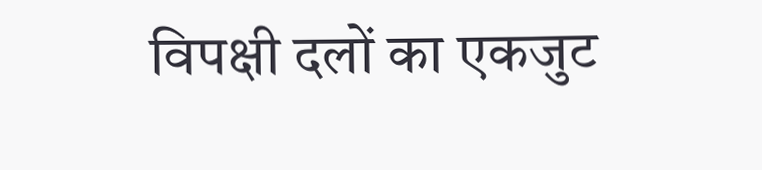विपक्षी दलों का एकजुट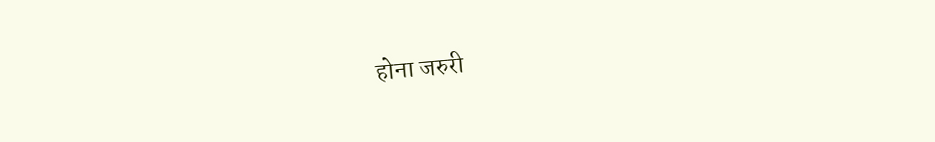होना जरुरी